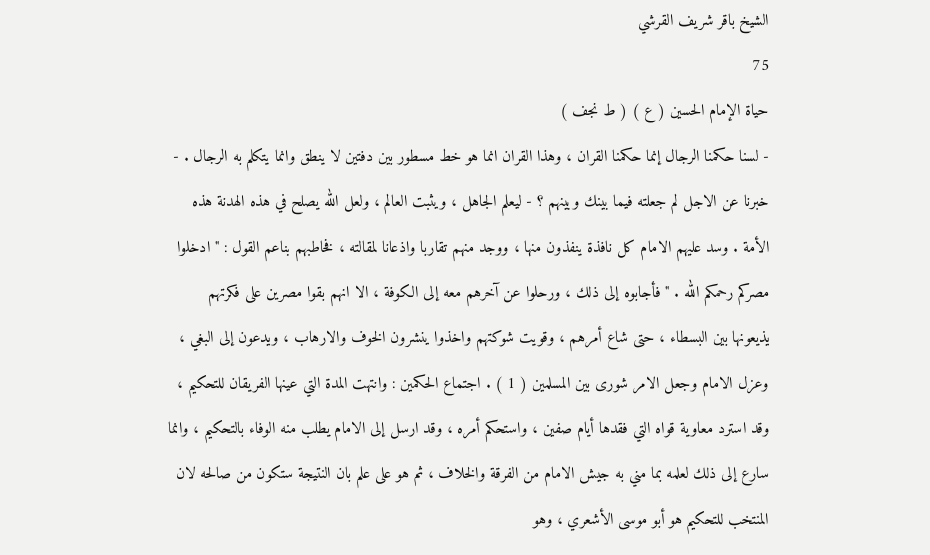الشيخ باقر شريف القرشي
75
حياة الإمام الحسين ( ع ) ( ط نجف )
- لسنا حكمنا الرجال إنما حكمنا القران ، وهذا القران انما هو خط مسطور بين دفتين لا ينطق وانما يتكلم به الرجال . - خبرنا عن الاجل لم جعلته فيما بينك وبينهم ؟ - ليعلم الجاهل ، ويثبت العالم ، ولعل الله يصلح في هذه الهدنة هذه الأمة . وسد عليهم الامام كل نافذة ينفذون منها ، ووجد منهم تقاربا واذعانا لمقالته ، فخاطبهم بناعم القول : " ادخلوا مصركم رحمكم الله . " فأجابوه إلى ذلك ، ورحلوا عن آخرهم معه إلى الكوفة ، الا انهم بقوا مصرين على فكرتهم يذيعونها بين البسطاء ، حتى شاع أمرهم ، وقويت شوكتهم واخذوا ينشرون الخوف والارهاب ، ويدعون إلى البغي ، وعزل الامام وجعل الامر شورى بين المسلمين ( 1 ) . اجتماع الحكمين : وانتهت المدة التي عينها الفريقان للتحكيم ، وقد استرد معاوية قواه التي فقدها أيام صفين ، واستحكم أمره ، وقد ارسل إلى الامام يطلب منه الوفاء بالتحكيم ، وانما سارع إلى ذلك لعلمه بما مني به جيش الامام من الفرقة والخلاف ، ثم هو على علم بان النتيجة ستكون من صالحه لان المنتخب للتحكيم هو أبو موسى الأشعري ، وهو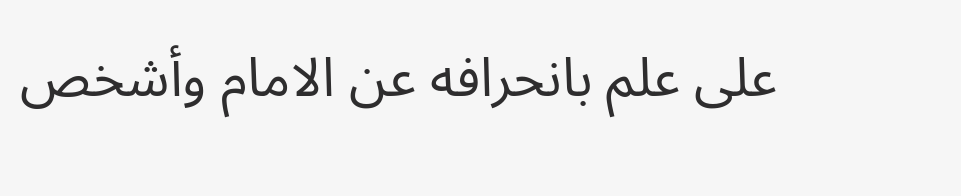على علم بانحرافه عن الامام وأشخص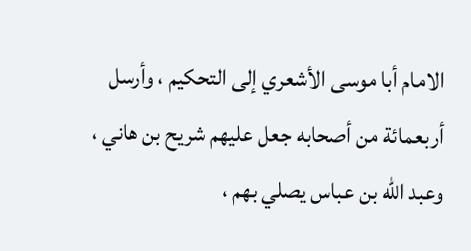الامام أبا موسى الأشعري إلى التحكيم ، وأرسل أربعمائة من أصحابه جعل عليهم شريح بن هاني ، وعبد الله بن عباس يصلي بهم ،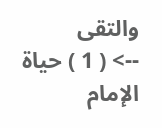والتقى
--> ( 1 ) حياة الإمام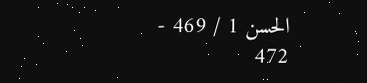الحسن 1 / 469 - 472